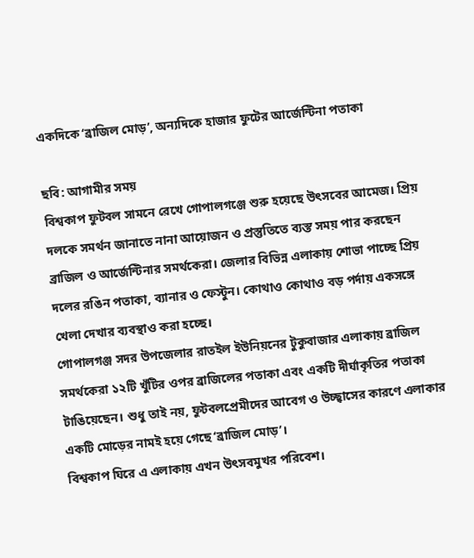একদিকে ‘ব্রাজিল মোড়’, অন্যদিকে হাজার ফুটের আর্জেন্টিনা পতাকা

ছবি: আগামীর সময়
বিশ্বকাপ ফুটবল সামনে রেখে গোপালগঞ্জে শুরু হয়েছে উৎসবের আমেজ। প্রিয় দলকে সমর্থন জানাতে নানা আয়োজন ও প্রস্তুতিতে ব্যস্ত সময় পার করছেন ব্রাজিল ও আর্জেন্টিনার সমর্থকেরা। জেলার বিভিন্ন এলাকায় শোভা পাচ্ছে প্রিয় দলের রঙিন পতাকা, ব্যানার ও ফেস্টুন। কোথাও কোথাও বড় পর্দায় একসঙ্গে খেলা দেখার ব্যবস্থাও করা হচ্ছে।
গোপালগঞ্জ সদর উপজেলার রাতইল ইউনিয়নের টুকুবাজার এলাকায় ব্রাজিল সমর্থকেরা ১২টি খুঁটির ওপর ব্রাজিলের পতাকা এবং একটি দীর্ঘাকৃতির পতাকা টাঙিয়েছেন। শুধু তাই নয়, ফুটবলপ্রেমীদের আবেগ ও উচ্ছ্বাসের কারণে এলাকার একটি মোড়ের নামই হয়ে গেছে ‘ব্রাজিল মোড়’।
বিশ্বকাপ ঘিরে এ এলাকায় এখন উৎসবমুখর পরিবেশ।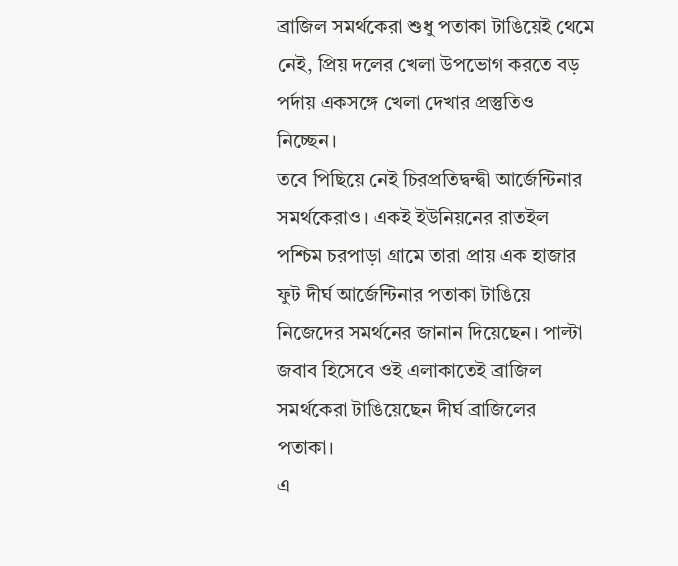ব্রাজিল সমর্থকেরা শুধু পতাকা টাঙিয়েই থেমে নেই, প্রিয় দলের খেলা উপভোগ করতে বড় পর্দায় একসঙ্গে খেলা দেখার প্রস্তুতিও নিচ্ছেন।
তবে পিছিয়ে নেই চিরপ্রতিদ্বন্দ্বী আর্জেন্টিনার সমর্থকেরাও। একই ইউনিয়নের রাতইল পশ্চিম চরপাড়া গ্রামে তারা প্রায় এক হাজার ফুট দীর্ঘ আর্জেন্টিনার পতাকা টাঙিয়ে নিজেদের সমর্থনের জানান দিয়েছেন। পাল্টা জবাব হিসেবে ওই এলাকাতেই ব্রাজিল সমর্থকেরা টাঙিয়েছেন দীর্ঘ ব্রাজিলের পতাকা।
এ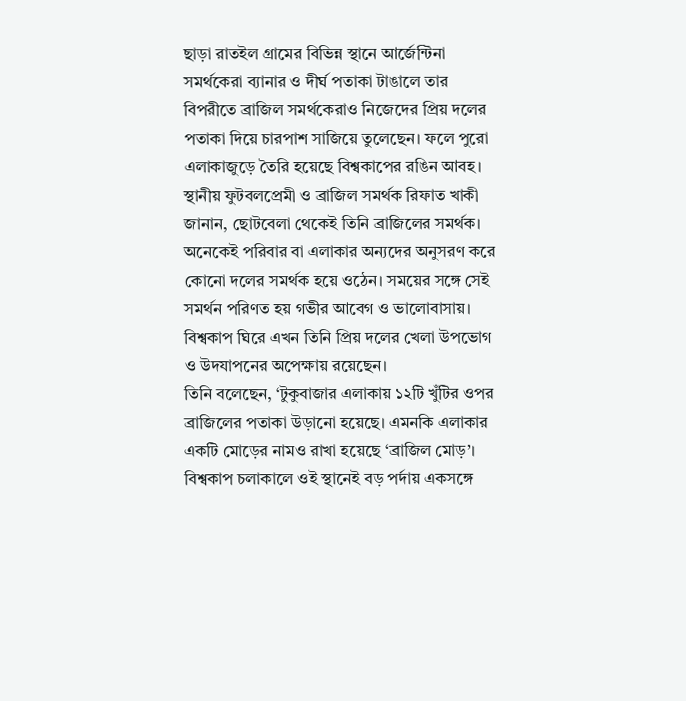ছাড়া রাতইল গ্রামের বিভিন্ন স্থানে আর্জেন্টিনা সমর্থকেরা ব্যানার ও দীর্ঘ পতাকা টাঙালে তার বিপরীতে ব্রাজিল সমর্থকেরাও নিজেদের প্রিয় দলের পতাকা দিয়ে চারপাশ সাজিয়ে তুলেছেন। ফলে পুরো এলাকাজুড়ে তৈরি হয়েছে বিশ্বকাপের রঙিন আবহ।
স্থানীয় ফুটবলপ্রেমী ও ব্রাজিল সমর্থক রিফাত খাকী জানান, ছোটবেলা থেকেই তিনি ব্রাজিলের সমর্থক। অনেকেই পরিবার বা এলাকার অন্যদের অনুসরণ করে কোনো দলের সমর্থক হয়ে ওঠেন। সময়ের সঙ্গে সেই সমর্থন পরিণত হয় গভীর আবেগ ও ভালোবাসায়। বিশ্বকাপ ঘিরে এখন তিনি প্রিয় দলের খেলা উপভোগ ও উদযাপনের অপেক্ষায় রয়েছেন।
তিনি বলেছেন, ‘টুকুবাজার এলাকায় ১২টি খুঁটির ওপর ব্রাজিলের পতাকা উড়ানো হয়েছে। এমনকি এলাকার একটি মোড়ের নামও রাখা হয়েছে ‘ব্রাজিল মোড়’। বিশ্বকাপ চলাকালে ওই স্থানেই বড় পর্দায় একসঙ্গে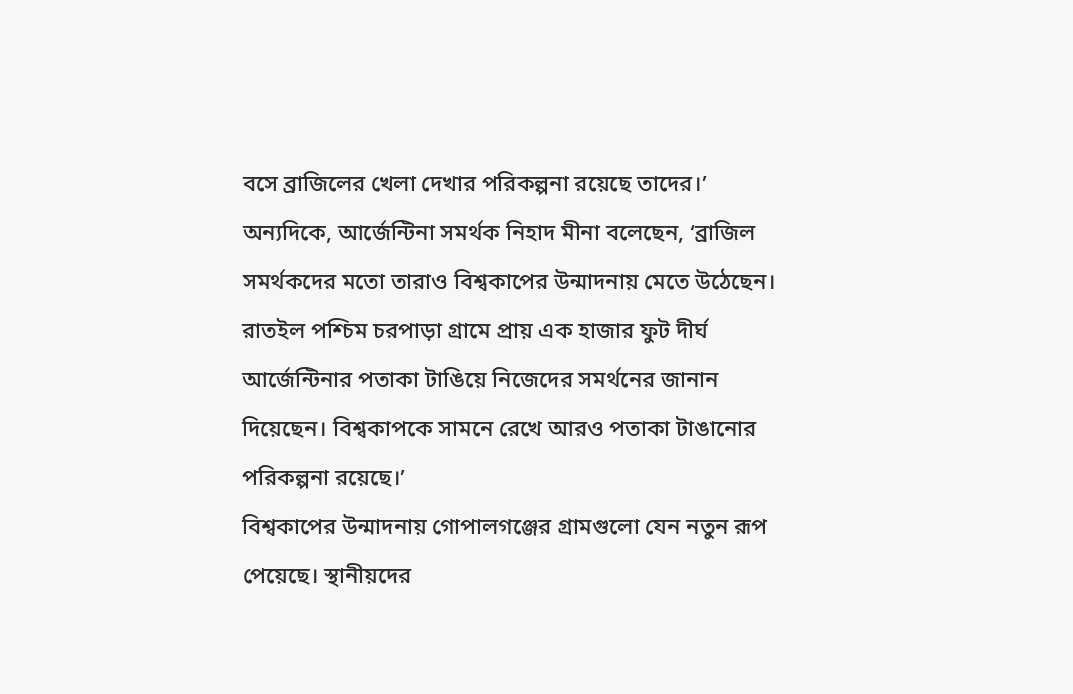বসে ব্রাজিলের খেলা দেখার পরিকল্পনা রয়েছে তাদের।’
অন্যদিকে, আর্জেন্টিনা সমর্থক নিহাদ মীনা বলেছেন, ‘ব্রাজিল সমর্থকদের মতো তারাও বিশ্বকাপের উন্মাদনায় মেতে উঠেছেন। রাতইল পশ্চিম চরপাড়া গ্রামে প্রায় এক হাজার ফুট দীর্ঘ আর্জেন্টিনার পতাকা টাঙিয়ে নিজেদের সমর্থনের জানান দিয়েছেন। বিশ্বকাপকে সামনে রেখে আরও পতাকা টাঙানোর পরিকল্পনা রয়েছে।’
বিশ্বকাপের উন্মাদনায় গোপালগঞ্জের গ্রামগুলো যেন নতুন রূপ পেয়েছে। স্থানীয়দের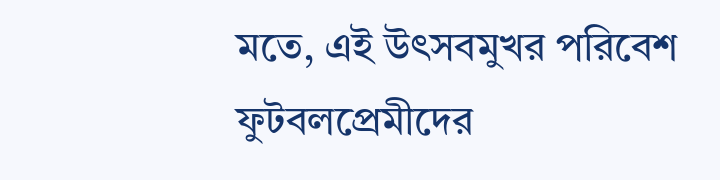মতে, এই উৎসবমুখর পরিবেশ ফুটবলপ্রেমীদের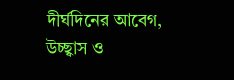দীর্ঘদিনের আবেগ, উচ্ছ্বাস ও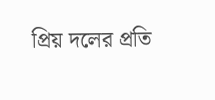প্রিয় দলের প্রতি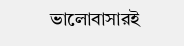ভালোবাসারই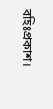বহিঃপ্রকাশ।